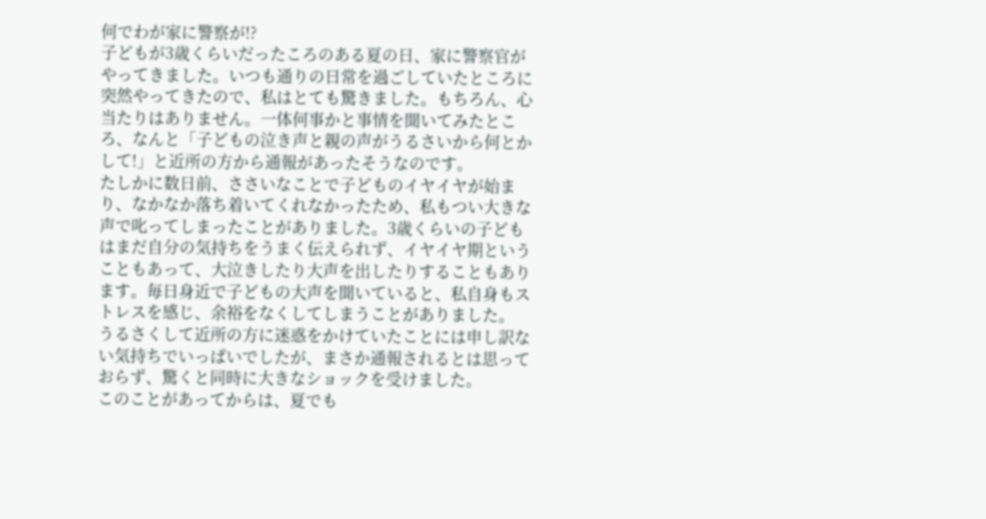何でわが家に警察が!?
子どもが3歳くらいだったころのある夏の日、家に警察官がやってきました。いつも通りの日常を過ごしていたところに突然やってきたので、私はとても驚きました。もちろん、心当たりはありません。一体何事かと事情を聞いてみたところ、なんと「子どもの泣き声と親の声がうるさいから何とかして!」と近所の方から通報があったそうなのです。
たしかに数日前、ささいなことで子どものイヤイヤが始まり、なかなか落ち着いてくれなかったため、私もつい大きな声で叱ってしまったことがありました。3歳くらいの子どもはまだ自分の気持ちをうまく伝えられず、イヤイヤ期ということもあって、大泣きしたり大声を出したりすることもあります。毎日身近で子どもの大声を聞いていると、私自身もストレスを感じ、余裕をなくしてしまうことがありました。
うるさくして近所の方に迷惑をかけていたことには申し訳ない気持ちでいっぱいでしたが、まさか通報されるとは思っておらず、驚くと同時に大きなショックを受けました。
このことがあってからは、夏でも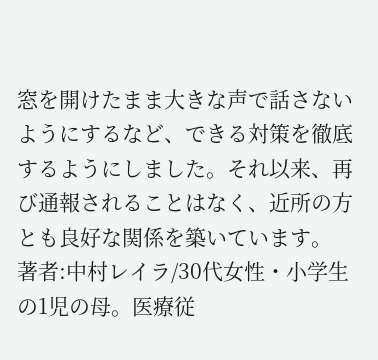窓を開けたまま大きな声で話さないようにするなど、できる対策を徹底するようにしました。それ以来、再び通報されることはなく、近所の方とも良好な関係を築いています。
著者:中村レイラ/30代女性・小学生の1児の母。医療従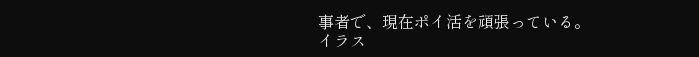事者で、現在ポイ活を頑張っている。
イラス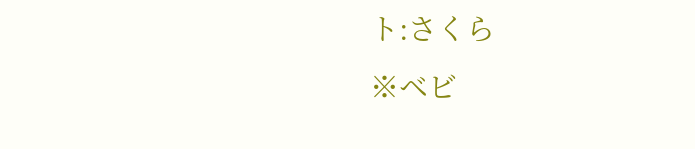ト:さくら
※ベビ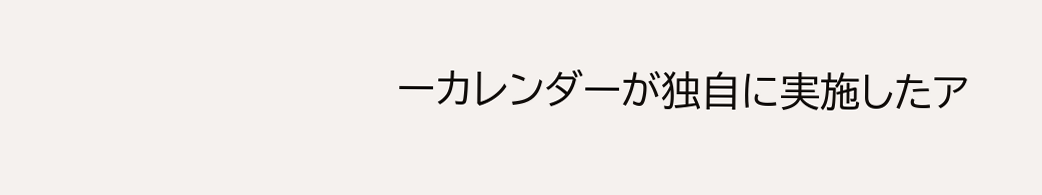ーカレンダーが独自に実施したア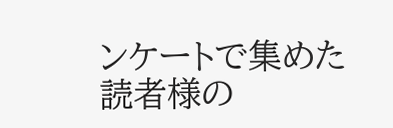ンケートで集めた読者様の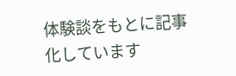体験談をもとに記事化しています